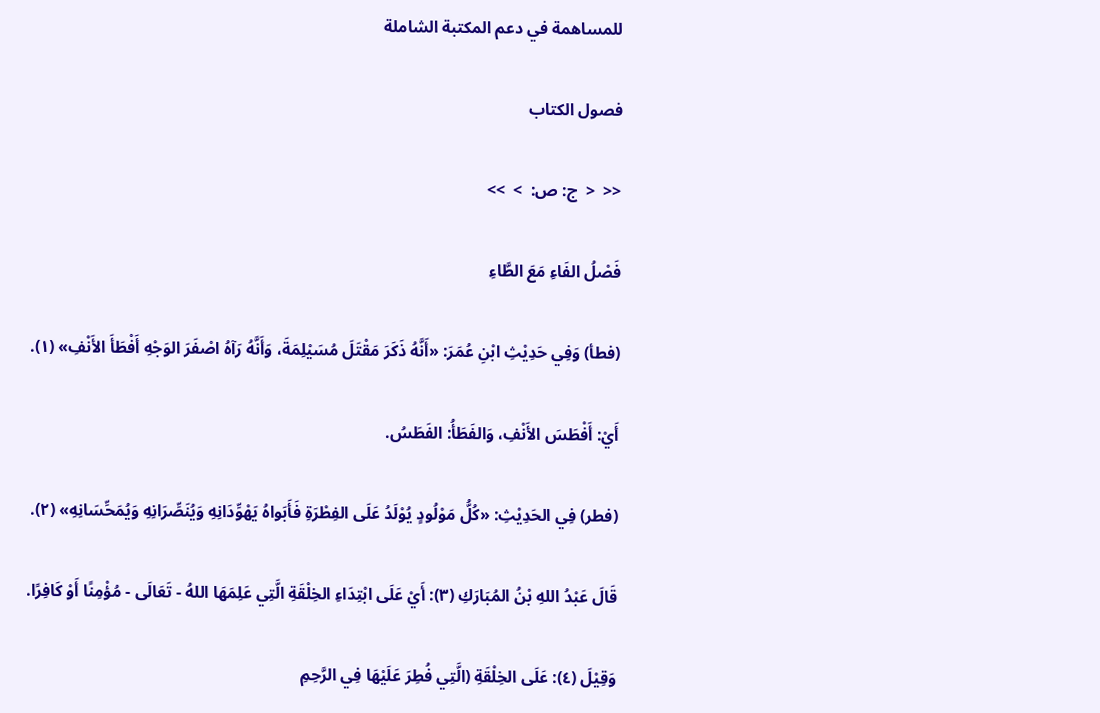للمساهمة في دعم المكتبة الشاملة

فصول الكتاب

<<  <  ج: ص:  >  >>

فَصْلُ الفَاءِ مَعَ الطَّاءِ

(فطأ) وَفِي حَدِيْثِ ابْنِ عُمَرَ: «أَنَّهُ ذَكَرَ مَقْتَلَ مُسَيْلِمَةَ، وَأَنَّهُ رَآهُ اصْفَرَ الوَجْهِ أَفْطَأَ الأَنْفِ» (١).

أَيْ: أَفْطَسَ الأَنْفِ، وَالفَطَأُ: الفَطَسُ.

(فطر) فِي الحَدِيْثِ: «كُلُّ مَوْلُودٍ يُوْلَدُ عَلَى الفِطْرَةِ فَأَبَواهُ يَهْوِّدَانِهِ وَيُنَصِّرَانِهِ وَيُمَحِّسَانِهِ» (٢).

قَالَ عَبْدُ اللهِ بْنُ المُبَارَكِ (٣): أَيْ عَلَى ابْتِدَاءِ الخِلْقَةِ الَّتِي عَلِمَهَا اللهُ - تَعَالَى - مُؤْمِنًا أَوْ كَافِرًا.

وَقِيْلَ (٤): عَلَى الخِلْقَةِ (الَّتِي فُطِرَ عَلَيْهَا فِي الرَّحِمِ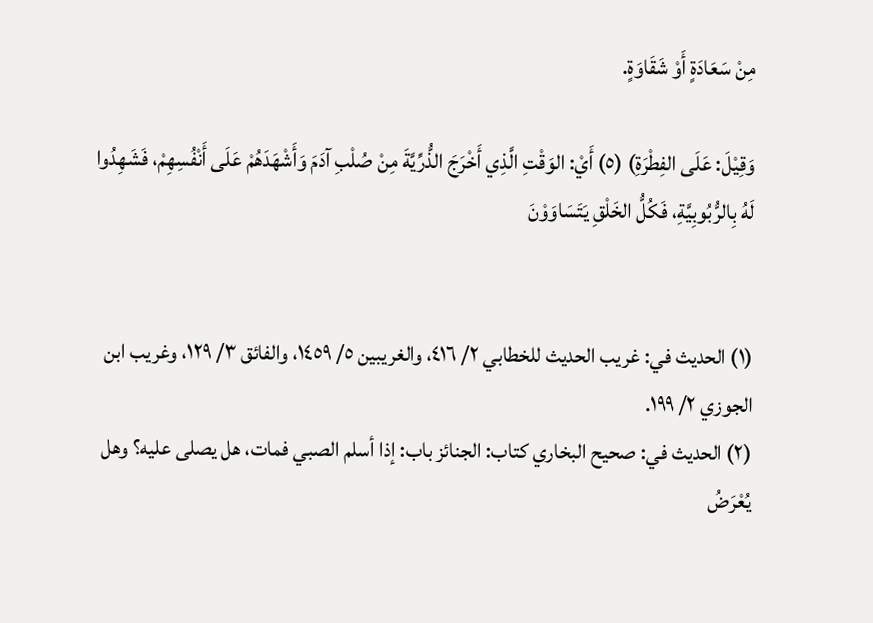مِنْ سَعَادَةٍ أَوْ شَقَاوَةٍ.

وَقِيْلَ: عَلَى الفِطْرَةِ) (٥) أَيْ: الوَقْتِ الَّذِي أَخْرَجَ الذُّرِّيَّةَ مِنْ صُلْبِ آدَمَ وَأَشْهَدَهُمْ عَلَى أَنْفُسِهِمْ، فَشَهِدُوا لَهُ بِالرُّبُوبِيَّةِ، فَكُلُّ الخَلْقِ يَتَسَاوَوْنَ


(١) الحديث في: غريب الحديث للخطابي ٢/ ٤١٦، والغريبين ٥/ ١٤٥٩، والفائق ٣/ ١٢٩، وغريب ابن الجوزي ٢/ ١٩٩.
(٢) الحديث في: صحيح البخاري كتاب: الجنائز باب: إذا أسلم الصبي فمات، هل يصلى عليه؟ وهل يُعْرَضُ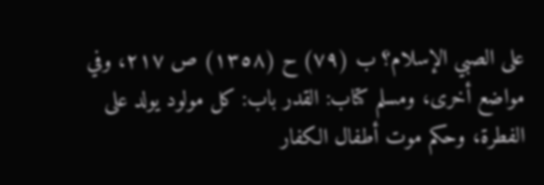على الصبي الإسلام؟ ب (٧٩) ح (١٣٥٨) ص ٢١٧، وفي مواضع أخرى، ومسلم كتاب: القدر باب: كل مولود يولد على الفطرة، وحكم موت أطفال الكفار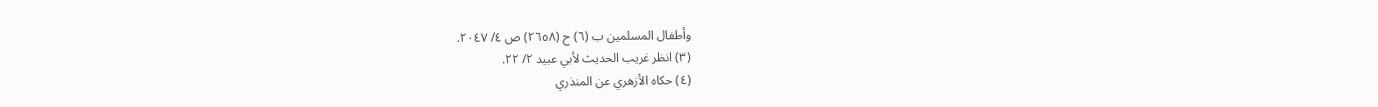وأطفال المسلمين ب (٦) ح (٢٦٥٨) ص ٤/ ٢٠٤٧.
(٣) انظر غريب الحديث لأبي عبيد ٢/ ٢٢.
(٤) حكاه الأزهري عن المنذري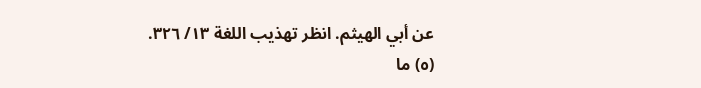عن أبي الهيثم. انظر تهذيب اللغة ١٣/ ٣٢٦.
(٥) ما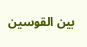بين القوسين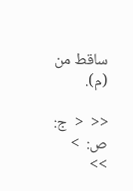ساقط من (م).

<<  <  ج: ص:  >  >>